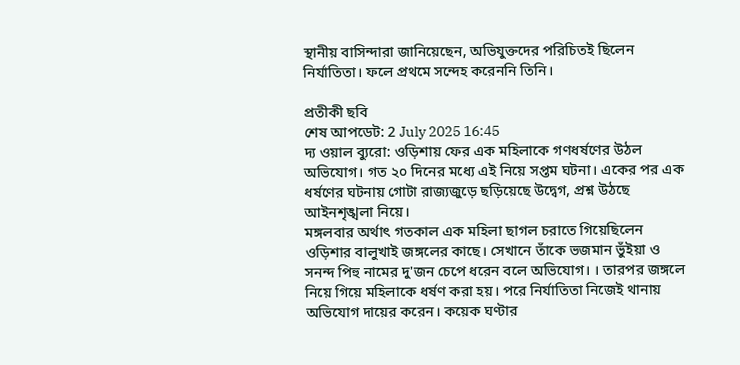স্থানীয় বাসিন্দারা জানিয়েছেন, অভিযুক্তদের পরিচিতই ছিলেন নির্যাতিতা। ফলে প্রথমে সন্দেহ করেননি তিনি।

প্রতীকী ছবি
শেষ আপডেট: 2 July 2025 16:45
দ্য ওয়াল ব্যুরো: ওড়িশায় ফের এক মহিলাকে গণধর্ষণের উঠল অভিযোগ। গত ২০ দিনের মধ্যে এই নিয়ে সপ্তম ঘটনা। একের পর এক ধর্ষণের ঘটনায় গোটা রাজ্যজুড়ে ছড়িয়েছে উদ্বেগ, প্রশ্ন উঠছে আইনশৃঙ্খলা নিয়ে।
মঙ্গলবার অর্থাৎ গতকাল এক মহিলা ছাগল চরাতে গিয়েছিলেন ওড়িশার বালুখাই জঙ্গলের কাছে। সেখানে তাঁকে ভজমান ভুঁইয়া ও সনন্দ পিহু নামের দু'জন চেপে ধরেন বলে অভিযোগ। । তারপর জঙ্গলে নিয়ে গিয়ে মহিলাকে ধর্ষণ করা হয়। পরে নির্যাতিতা নিজেই থানায় অভিযোগ দায়ের করেন। কয়েক ঘণ্টার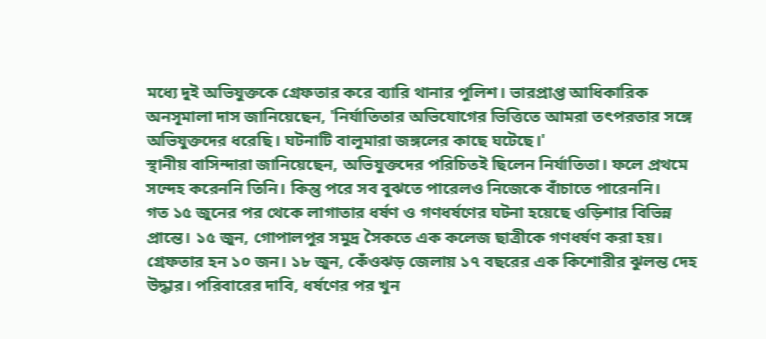মধ্যে দুই অভিযুক্তকে গ্রেফতার করে ব্যারি থানার পুলিশ। ভারপ্রাপ্ত আধিকারিক অনসূমালা দাস জানিয়েছেন, 'নির্যাতিতার অভিযোগের ভিত্তিতে আমরা তৎপরতার সঙ্গে অভিযুক্তদের ধরেছি। ঘটনাটি বালুমারা জঙ্গলের কাছে ঘটেছে।'
স্থানীয় বাসিন্দারা জানিয়েছেন, অভিযুক্তদের পরিচিতই ছিলেন নির্যাতিতা। ফলে প্রথমে সন্দেহ করেননি তিনি। কিন্তু পরে সব বুঝতে পারেলও নিজেকে বাঁচাতে পারেননি।
গত ১৫ জুনের পর থেকে লাগাতার ধর্ষণ ও গণধর্ষণের ঘটনা হয়েছে ওড়িশার বিভিন্ন প্রান্তে। ১৫ জুন, গোপালপুর সমুদ্র সৈকতে এক কলেজ ছাত্রীকে গণধর্ষণ করা হয়। গ্রেফতার হন ১০ জন। ১৮ জুন, কেঁওঝড় জেলায় ১৭ বছরের এক কিশোরীর ঝুলন্ত দেহ উদ্ধার। পরিবারের দাবি, ধর্ষণের পর খুন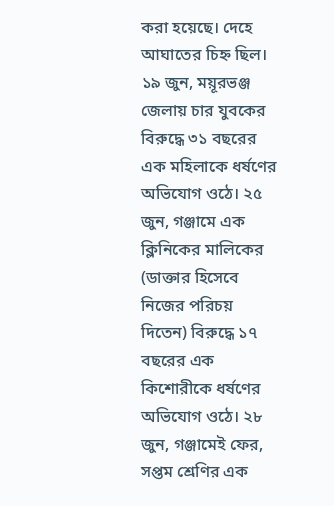করা হয়েছে। দেহে আঘাতের চিহ্ন ছিল। ১৯ জুন, ময়ূরভঞ্জ জেলায় চার যুবকের বিরুদ্ধে ৩১ বছরের এক মহিলাকে ধর্ষণের অভিযোগ ওঠে। ২৫ জুন, গঞ্জামে এক ক্লিনিকের মালিকের (ডাক্তার হিসেবে নিজের পরিচয় দিতেন) বিরুদ্ধে ১৭ বছরের এক কিশোরীকে ধর্ষণের অভিযোগ ওঠে। ২৮ জুন, গঞ্জামেই ফের, সপ্তম শ্রেণির এক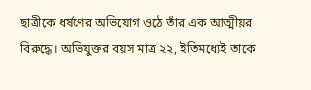ছাত্রীকে ধর্ষণের অভিযোগ ওঠে তাঁর এক আত্মীয়র বিরুদ্ধে। অভিযুক্তর বয়স মাত্র ২২, ইতিমধ্যেই তাকে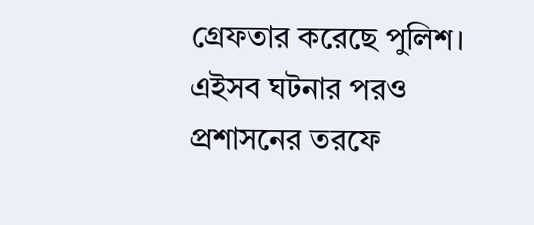গ্রেফতার করেছে পুলিশ।
এইসব ঘটনার পরও প্রশাসনের তরফে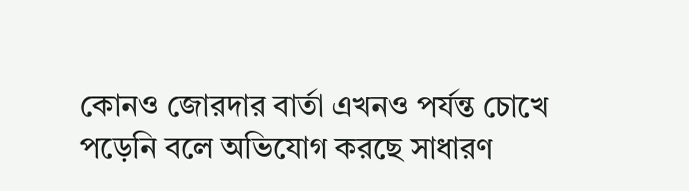কোনও জোরদার বার্তা এখনও পর্যন্ত চোখে পড়েনি বলে অভিযোগ করছে সাধারণ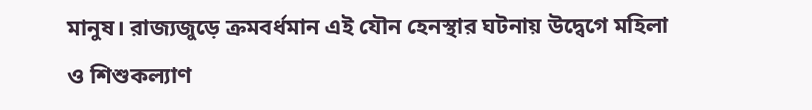মানুষ। রাজ্যজুড়ে ক্রমবর্ধমান এই যৌন হেনস্থার ঘটনায় উদ্বেগে মহিলা ও শিশুকল্যাণ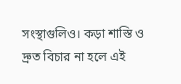সংস্থাগুলিও। কড়া শাস্তি ও দ্রুত বিচার না হলে এই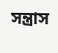সন্ত্রাস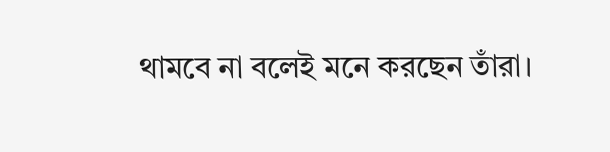থামবে না বলেই মনে করছেন তাঁরা।